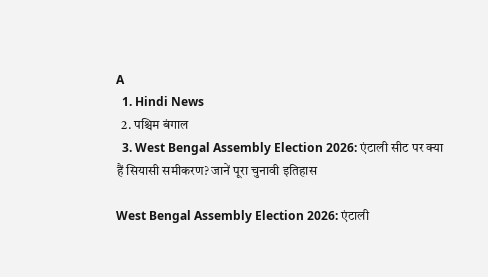A
  1. Hindi News
  2. पश्चिम बंगाल
  3. West Bengal Assembly Election 2026: एंटाली सीट पर क्या हैं सियासी समीकरण? जानें पूरा चुनावी इतिहास

West Bengal Assembly Election 2026: एंटाली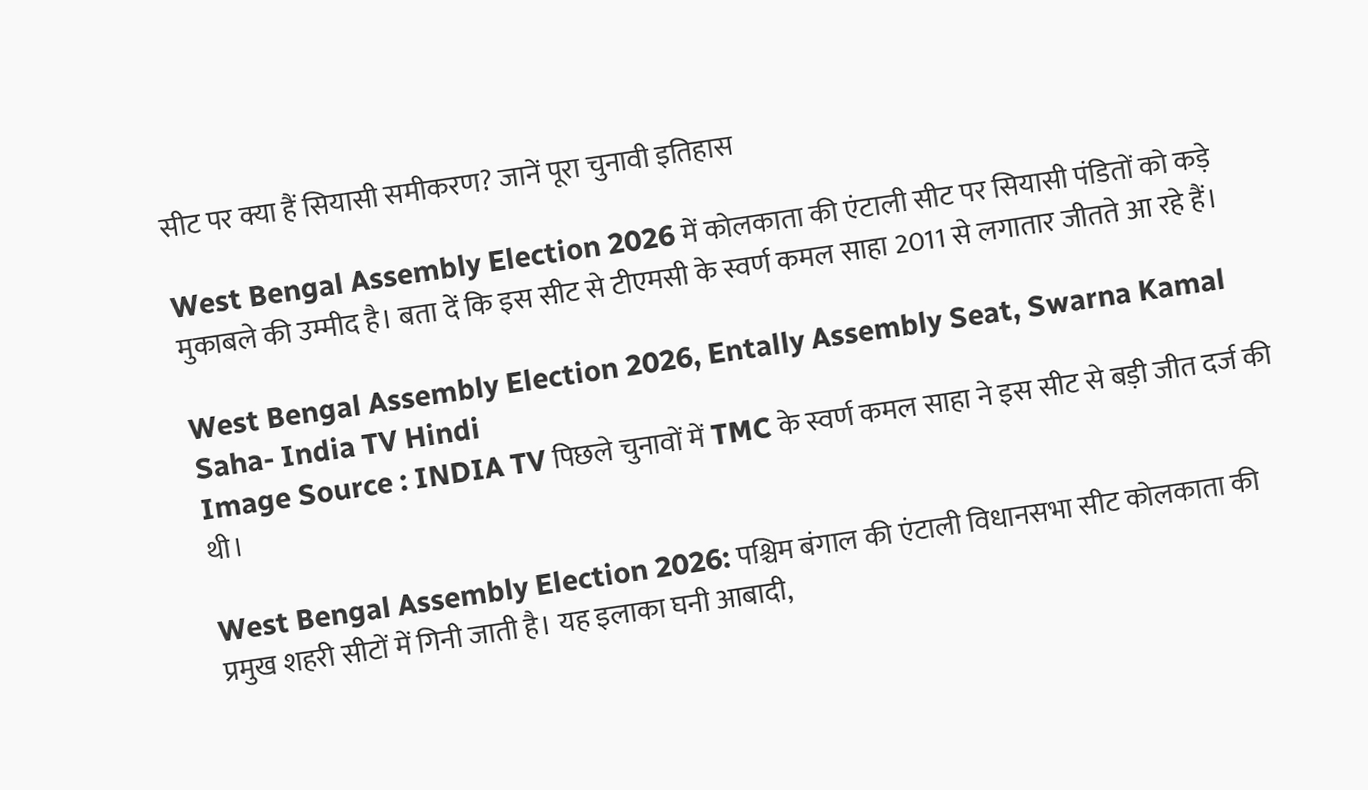सीट पर क्या हैं सियासी समीकरण? जानें पूरा चुनावी इतिहास

West Bengal Assembly Election 2026 में कोलकाता की एंटाली सीट पर सियासी पंडितों को कड़े मुकाबले की उम्मीद है। बता दें कि इस सीट से टीएमसी के स्वर्ण कमल साहा 2011 से लगातार जीतते आ रहे हैं।

West Bengal Assembly Election 2026, Entally Assembly Seat, Swarna Kamal Saha- India TV Hindi
Image Source : INDIA TV पिछले चुनावों में TMC के स्वर्ण कमल साहा ने इस सीट से बड़ी जीत दर्ज की थी।

West Bengal Assembly Election 2026: पश्चिम बंगाल की एंटाली विधानसभा सीट कोलकाता की प्रमुख शहरी सीटों में गिनी जाती है। यह इलाका घनी आबादी,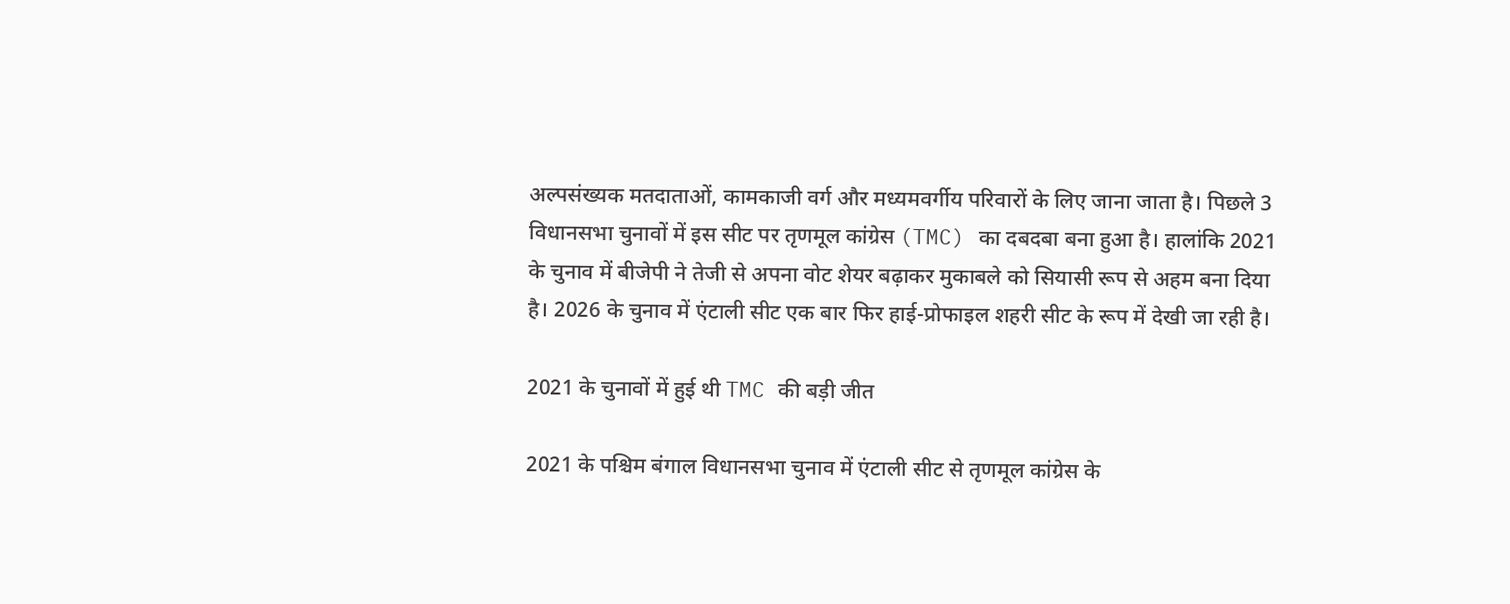अल्पसंख्यक मतदाताओं, कामकाजी वर्ग और मध्यमवर्गीय परिवारों के लिए जाना जाता है। पिछले 3 विधानसभा चुनावों में इस सीट पर तृणमूल कांग्रेस (TMC) का दबदबा बना हुआ है। हालांकि 2021 के चुनाव में बीजेपी ने तेजी से अपना वोट शेयर बढ़ाकर मुकाबले को सियासी रूप से अहम बना दिया है। 2026 के चुनाव में एंटाली सीट एक बार फिर हाई-प्रोफाइल शहरी सीट के रूप में देखी जा रही है।

2021 के चुनावों में हुई थी TMC की बड़ी जीत

2021 के पश्चिम बंगाल विधानसभा चुनाव में एंटाली सीट से तृणमूल कांग्रेस के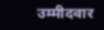उम्मीदवार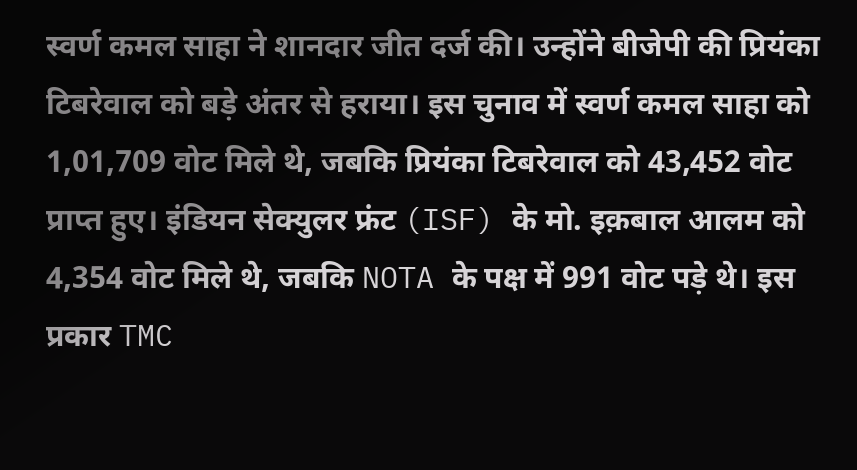स्वर्ण कमल साहा ने शानदार जीत दर्ज की। उन्होंने बीजेपी की प्रियंका टिबरेवाल को बड़े अंतर से हराया। इस चुनाव में स्वर्ण कमल साहा को 1,01,709 वोट मिले थे, जबकि प्रियंका टिबरेवाल को 43,452 वोट प्राप्त हुए। इंडियन सेक्युलर फ्रंट (ISF) के मो. इक़बाल आलम को 4,354 वोट मिले थे, जबकि NOTA के पक्ष में 991 वोट पड़े थे। इस प्रकार TMC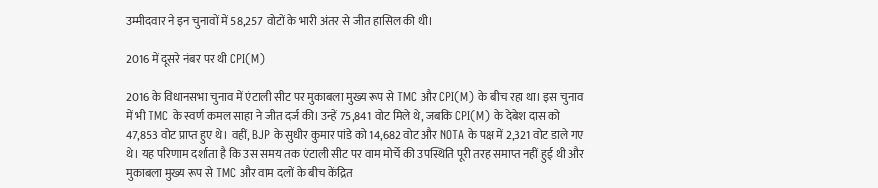उम्मीदवार ने इन चुनावों में 58,257 वोटों के भारी अंतर से जीत हासिल की थी।

2016 में दूसरे नंबर पर थी CPI(M)

2016 के विधानसभा चुनाव में एंटाली सीट पर मुकाबला मुख्य रूप से TMC और CPI(M) के बीच रहा था। इस चुनाव में भी TMC के स्वर्ण कमल साहा ने जीत दर्ज की। उन्हें 75,841 वोट मिले थे, जबकि CPI(M) के देबेश दास को 47,853 वोट प्राप्त हुए थे। वहीं, BJP के सुधीर कुमार पांडे को 14,682 वोट और NOTA के पक्ष में 2,321 वोट डाले गए थे। यह परिणाम दर्शाता है कि उस समय तक एंटाली सीट पर वाम मोर्चे की उपस्थिति पूरी तरह समाप्त नहीं हुई थी और मुकाबला मुख्य रूप से TMC और वाम दलों के बीच केंद्रित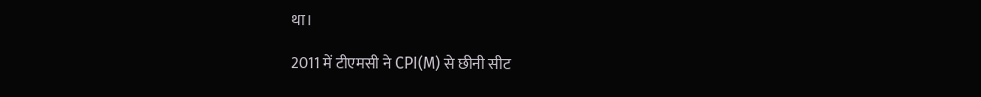था।

2011 में टीएमसी ने CPI(M) से छीनी सीट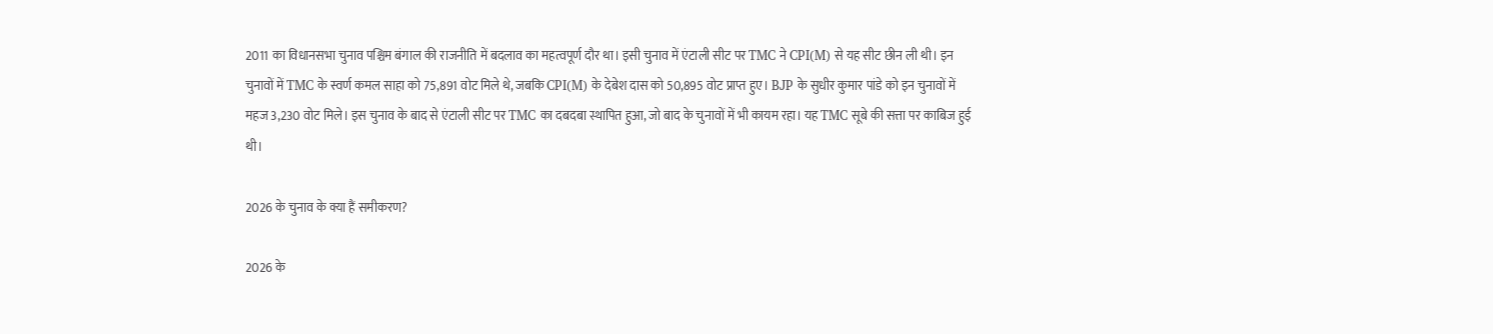2011 का विधानसभा चुनाव पश्चिम बंगाल की राजनीति में बदलाव का महत्वपूर्ण दौर था। इसी चुनाव में एंटाली सीट पर TMC ने CPI(M) से यह सीट छीन ली थी। इन चुनावों में TMC के स्वर्ण कमल साहा को 75,891 वोट मिले थे, जबकि CPI(M) के देबेश दास को 50,895 वोट प्राप्त हुए। BJP के सुधीर कुमार पांडे को इन चुनावों में महज 3,230 वोट मिले। इस चुनाव के बाद से एंटाली सीट पर TMC का दबदबा स्थापित हुआ, जो बाद के चुनावों में भी कायम रहा। यह TMC सूबे की सत्ता पर काबिज हुई थी।

2026 के चुनाव के क्या हैं समीकरण?

2026 के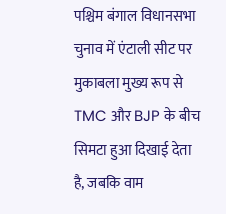पश्चिम बंगाल विधानसभा चुनाव में एंटाली सीट पर मुकाबला मुख्य रूप से TMC और BJP के बीच सिमटा हुआ दिखाई देता है, जबकि वाम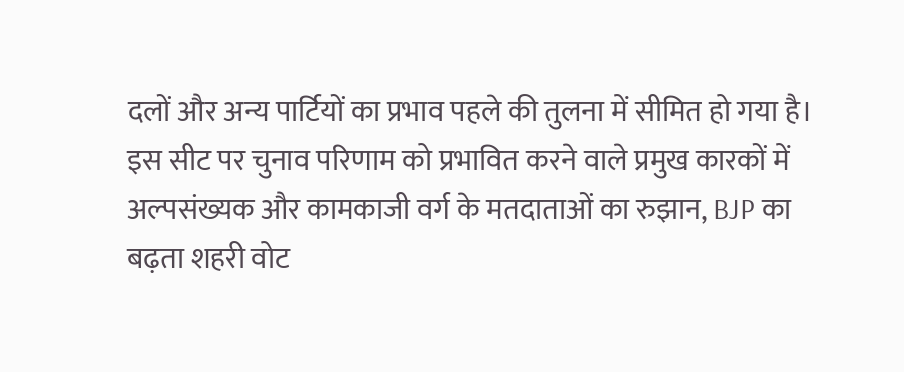दलों और अन्य पार्टियों का प्रभाव पहले की तुलना में सीमित हो गया है। इस सीट पर चुनाव परिणाम को प्रभावित करने वाले प्रमुख कारकों में अल्पसंख्यक और कामकाजी वर्ग के मतदाताओं का रुझान, BJP का बढ़ता शहरी वोट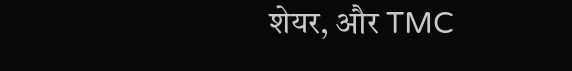शेयर, और TMC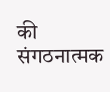की संगठनात्मक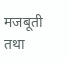मजबूती तथा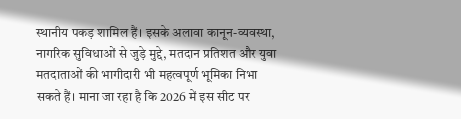स्थानीय पकड़ शामिल हैं। इसके अलावा कानून-व्यवस्था, नागरिक सुविधाओं से जुड़े मुद्दे, मतदान प्रतिशत और युवा मतदाताओं की भागीदारी भी महत्वपूर्ण भूमिका निभा सकते हैं। माना जा रहा है कि 2026 में इस सीट पर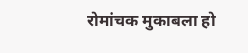रोमांचक मुकाबला हो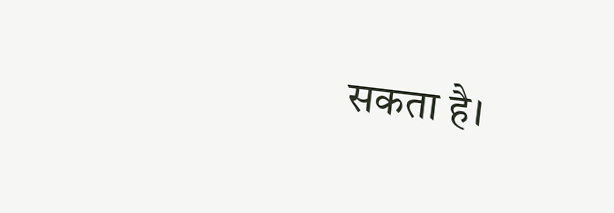सकता है।